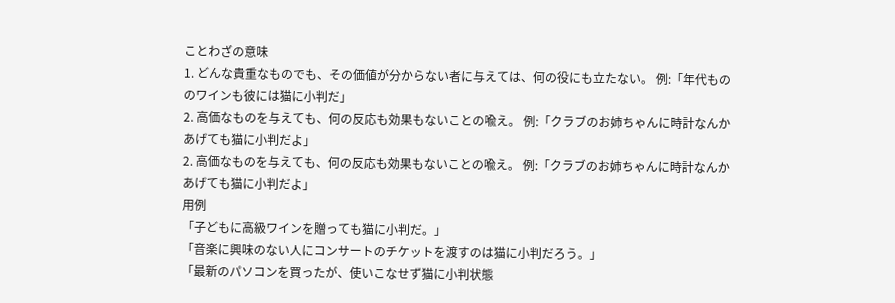ことわざの意味
1. どんな貴重なものでも、その価値が分からない者に与えては、何の役にも立たない。 例:「年代もののワインも彼には猫に小判だ」
2. 高価なものを与えても、何の反応も効果もないことの喩え。 例:「クラブのお姉ちゃんに時計なんかあげても猫に小判だよ」
2. 高価なものを与えても、何の反応も効果もないことの喩え。 例:「クラブのお姉ちゃんに時計なんかあげても猫に小判だよ」
用例
「子どもに高級ワインを贈っても猫に小判だ。」
「音楽に興味のない人にコンサートのチケットを渡すのは猫に小判だろう。」
「最新のパソコンを買ったが、使いこなせず猫に小判状態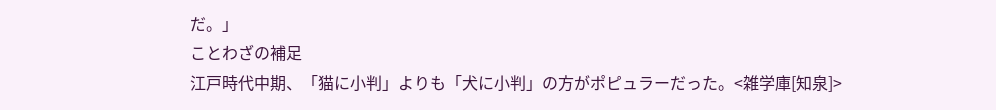だ。」
ことわざの補足
江戸時代中期、「猫に小判」よりも「犬に小判」の方がポピュラーだった。<雑学庫[知泉]>